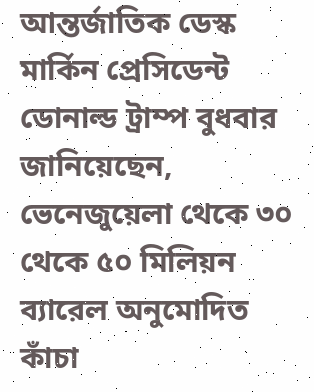আন্তর্জাতিক ডেস্ক
মার্কিন প্রেসিডেন্ট ডোনাল্ড ট্রাম্প বুধবার জানিয়েছেন, ভেনেজুয়েলা থেকে ৩০ থেকে ৫০ মিলিয়ন ব্যারেল অনুমোদিত কাঁচা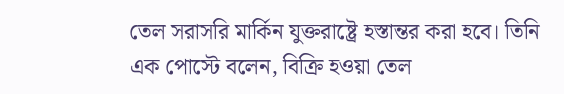তেল সরাসরি মার্কিন যুক্তরাষ্ট্রে হস্তান্তর করা হবে। তিনি এক পোস্টে বলেন, বিক্রি হওয়া তেল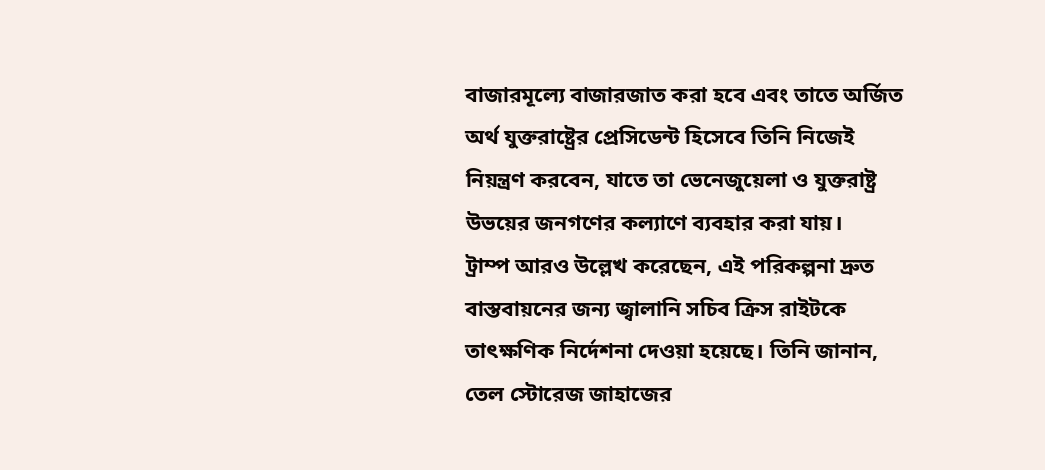বাজারমূল্যে বাজারজাত করা হবে এবং তাতে অর্জিত অর্থ যুক্তরাষ্ট্রের প্রেসিডেন্ট হিসেবে তিনি নিজেই নিয়ন্ত্রণ করবেন, যাতে তা ভেনেজুয়েলা ও যুক্তরাষ্ট্র উভয়ের জনগণের কল্যাণে ব্যবহার করা যায়।
ট্রাম্প আরও উল্লেখ করেছেন, এই পরিকল্পনা দ্রুত বাস্তবায়নের জন্য জ্বালানি সচিব ক্রিস রাইটকে তাৎক্ষণিক নির্দেশনা দেওয়া হয়েছে। তিনি জানান, তেল স্টোরেজ জাহাজের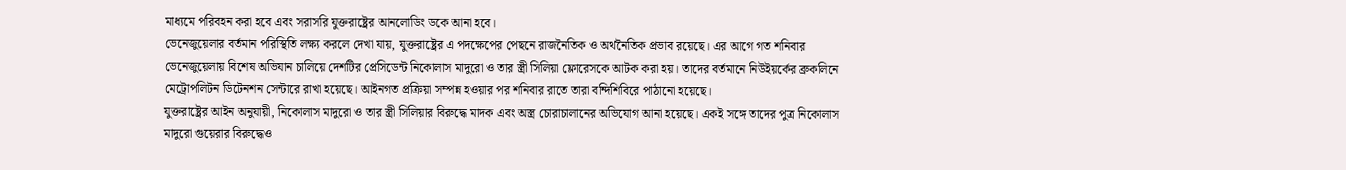মাধ্যমে পরিবহন করা হবে এবং সরাসরি যুক্তরাষ্ট্রের আনলোডিং ডকে আনা হবে।
ভেনেজুয়েলার বর্তমান পরিস্থিতি লক্ষ্য করলে দেখা যায়, যুক্তরাষ্ট্রের এ পদক্ষেপের পেছনে রাজনৈতিক ও অর্থনৈতিক প্রভাব রয়েছে। এর আগে গত শনিবার ভেনেজুয়েলায় বিশেষ অভিযান চালিয়ে দেশটির প্রেসিডেন্ট নিকোলাস মাদুরো ও তার স্ত্রী সিলিয়া ফ্লোরেসকে আটক করা হয়। তাদের বর্তমানে নিউইয়র্কের ব্রুকলিনে মেট্রোপলিটন ডিটেনশন সেন্টারে রাখা হয়েছে। আইনগত প্রক্রিয়া সম্পন্ন হওয়ার পর শনিবার রাতে তারা বন্দিশিবিরে পাঠানো হয়েছে।
যুক্তরাষ্ট্রের আইন অনুযায়ী, নিকোলাস মাদুরো ও তার স্ত্রী সিলিয়ার বিরুদ্ধে মাদক এবং অস্ত্র চোরাচালানের অভিযোগ আনা হয়েছে। একই সঙ্গে তাদের পুত্র নিকোলাস মাদুরো গুয়েরার বিরুদ্ধেও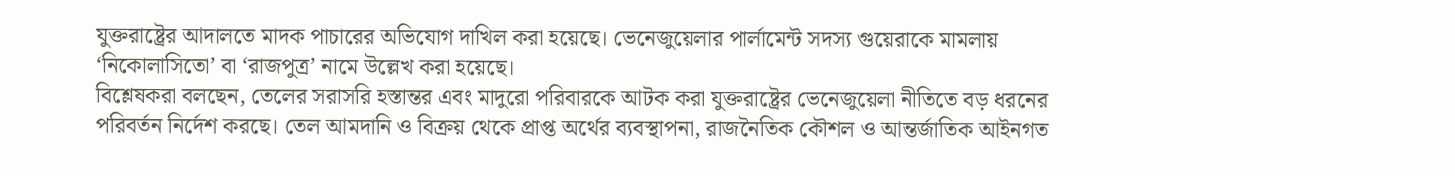যুক্তরাষ্ট্রের আদালতে মাদক পাচারের অভিযোগ দাখিল করা হয়েছে। ভেনেজুয়েলার পার্লামেন্ট সদস্য গুয়েরাকে মামলায় ‘নিকোলাসিতো’ বা ‘রাজপুত্র’ নামে উল্লেখ করা হয়েছে।
বিশ্লেষকরা বলছেন, তেলের সরাসরি হস্তান্তর এবং মাদুরো পরিবারকে আটক করা যুক্তরাষ্ট্রের ভেনেজুয়েলা নীতিতে বড় ধরনের পরিবর্তন নির্দেশ করছে। তেল আমদানি ও বিক্রয় থেকে প্রাপ্ত অর্থের ব্যবস্থাপনা, রাজনৈতিক কৌশল ও আন্তর্জাতিক আইনগত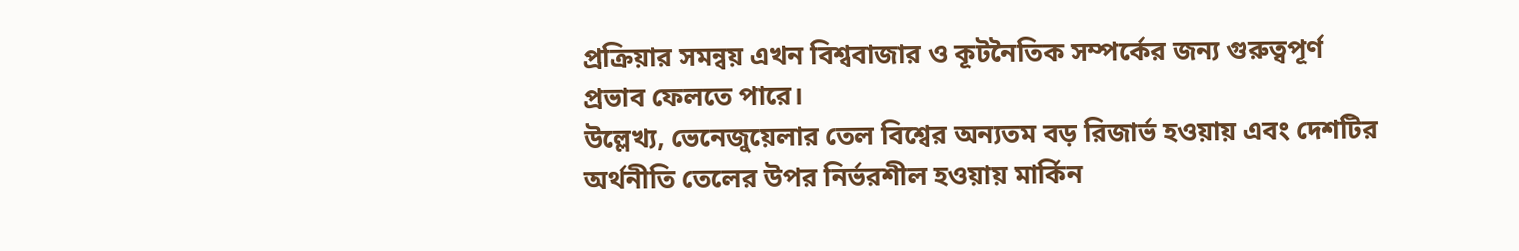প্রক্রিয়ার সমন্বয় এখন বিশ্ববাজার ও কূটনৈতিক সম্পর্কের জন্য গুরুত্বপূর্ণ প্রভাব ফেলতে পারে।
উল্লেখ্য, ভেনেজুয়েলার তেল বিশ্বের অন্যতম বড় রিজার্ভ হওয়ায় এবং দেশটির অর্থনীতি তেলের উপর নির্ভরশীল হওয়ায় মার্কিন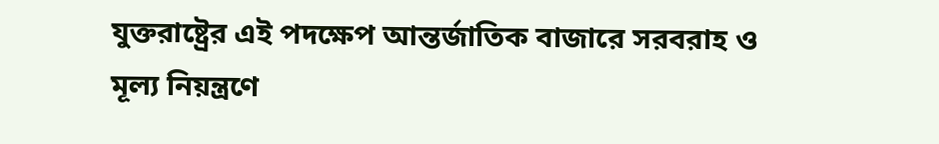যুক্তরাষ্ট্রের এই পদক্ষেপ আন্তর্জাতিক বাজারে সরবরাহ ও মূল্য নিয়ন্ত্রণে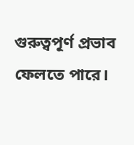গুরুত্বপূর্ণ প্রভাব ফেলতে পারে।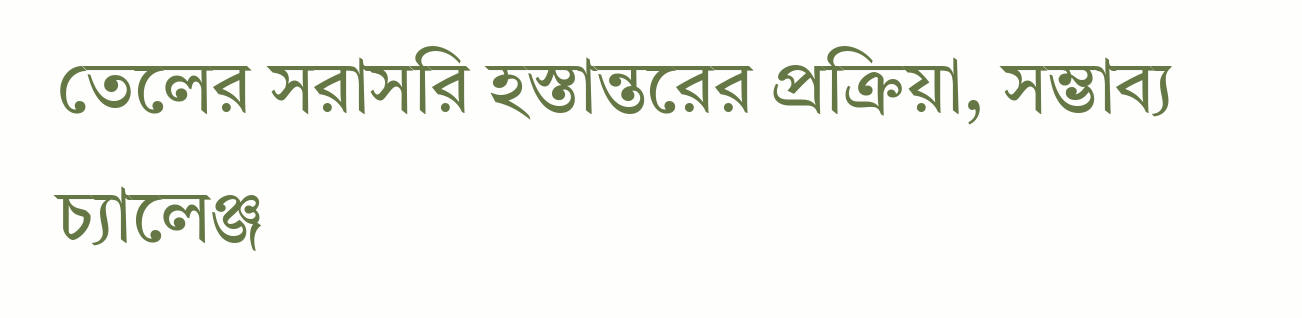তেলের সরাসরি হস্তান্তরের প্রক্রিয়া, সম্ভাব্য চ্যালেঞ্জ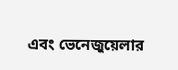এবং ভেনেজুয়েলার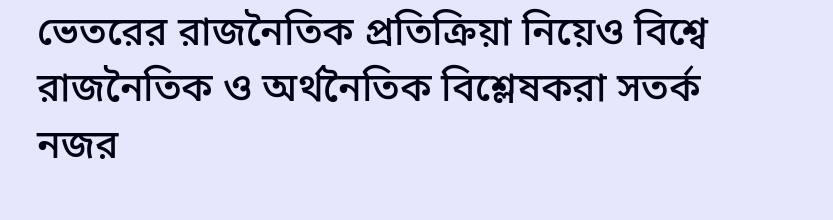ভেতরের রাজনৈতিক প্রতিক্রিয়া নিয়েও বিশ্বে রাজনৈতিক ও অর্থনৈতিক বিশ্লেষকরা সতর্ক নজর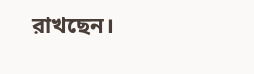রাখছেন।